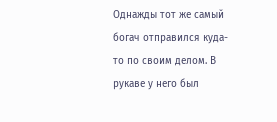Однажды тот же самый богач отправился куда-то по своим делом. В рукаве у него был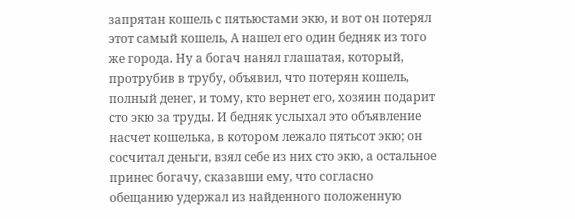запрятан кошель с пятьюстами экю, и вот он потерял этот самый кошель, А нашел его один бедняк из того же города. Ну а богач нанял глашатая, который, протрубив в трубу, объявил, что потерян кошель, полный денег, и тому, кто вернет его, хозяин подарит сто экю за труды. И бедняк услыхал это объявление насчет кошелька, в котором лежало пятьсот экю; он сосчитал деньги, взял себе из них сто экю, а остальное принес богачу, сказавши ему, что согласно обещанию удержал из найденного положенную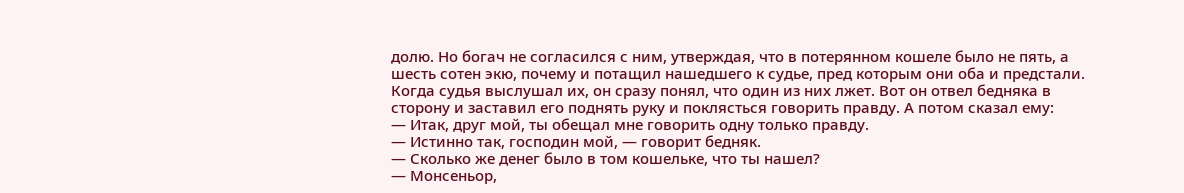долю. Но богач не согласился с ним, утверждая, что в потерянном кошеле было не пять, а шесть сотен экю, почему и потащил нашедшего к судье, пред которым они оба и предстали. Когда судья выслушал их, он сразу понял, что один из них лжет. Вот он отвел бедняка в сторону и заставил его поднять руку и поклясться говорить правду. А потом сказал ему:
— Итак, друг мой, ты обещал мне говорить одну только правду.
— Истинно так, господин мой, — говорит бедняк.
— Сколько же денег было в том кошельке, что ты нашел?
— Монсеньор,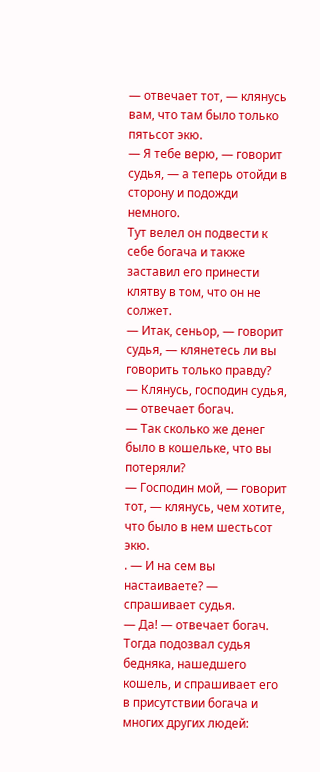— отвечает тот, — клянусь вам, что там было только пятьсот экю.
— Я тебе верю, — говорит судья, — а теперь отойди в сторону и подожди немного.
Тут велел он подвести к себе богача и также заставил его принести клятву в том, что он не солжет.
— Итак, сеньор, — говорит судья, — клянетесь ли вы говорить только правду?
— Клянусь, господин судья, — отвечает богач.
— Так сколько же денег было в кошельке, что вы потеряли?
— Господин мой, — говорит тот, — клянусь, чем хотите, что было в нем шестьсот экю.
. — И на сем вы настаиваете? — спрашивает судья.
— Да! — отвечает богач.
Тогда подозвал судья бедняка, нашедшего кошель, и спрашивает его в присутствии богача и многих других людей: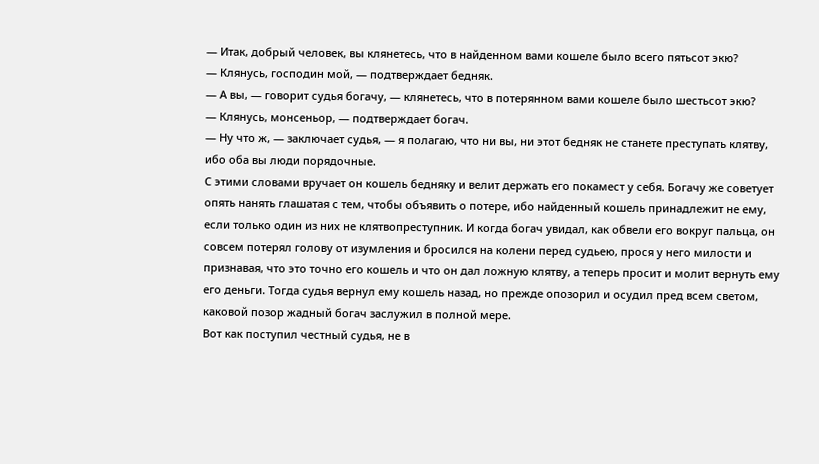— Итак, добрый человек, вы клянетесь, что в найденном вами кошеле было всего пятьсот экю?
— Клянусь, господин мой, — подтверждает бедняк.
— А вы, — говорит судья богачу, — клянетесь, что в потерянном вами кошеле было шестьсот экю?
— Клянусь, монсеньор, — подтверждает богач.
— Ну что ж, — заключает судья, — я полагаю, что ни вы, ни этот бедняк не станете преступать клятву, ибо оба вы люди порядочные.
С этими словами вручает он кошель бедняку и велит держать его покамест у себя. Богачу же советует опять нанять глашатая с тем, чтобы объявить о потере, ибо найденный кошель принадлежит не ему, если только один из них не клятвопреступник. И когда богач увидал, как обвели его вокруг пальца, он совсем потерял голову от изумления и бросился на колени перед судьею, прося у него милости и признавая, что это точно его кошель и что он дал ложную клятву, а теперь просит и молит вернуть ему его деньги. Тогда судья вернул ему кошель назад, но прежде опозорил и осудил пред всем светом, каковой позор жадный богач заслужил в полной мере.
Вот как поступил честный судья, не в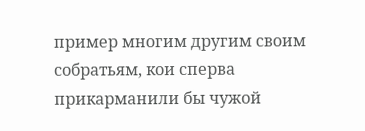пример многим другим своим собратьям, кои сперва прикарманили бы чужой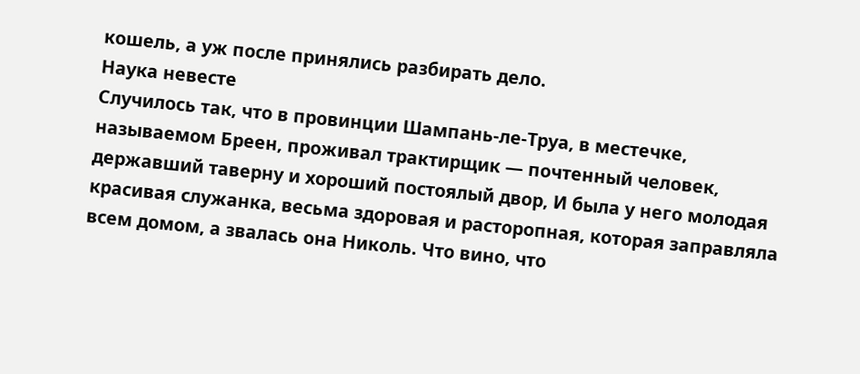кошель, а уж после принялись разбирать дело.
Наука невесте
Случилось так, что в провинции Шампань-ле-Труа, в местечке, называемом Бреен, проживал трактирщик — почтенный человек, державший таверну и хороший постоялый двор, И была у него молодая красивая служанка, весьма здоровая и расторопная, которая заправляла всем домом, а звалась она Николь. Что вино, что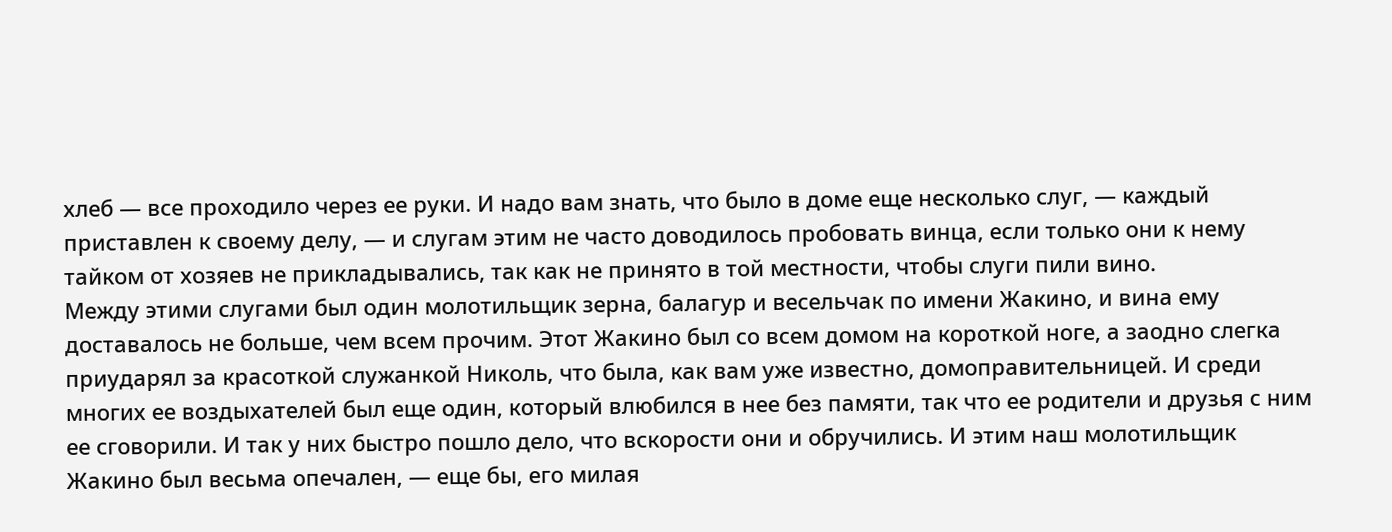хлеб — все проходило через ее руки. И надо вам знать, что было в доме еще несколько слуг, — каждый приставлен к своему делу, — и слугам этим не часто доводилось пробовать винца, если только они к нему тайком от хозяев не прикладывались, так как не принято в той местности, чтобы слуги пили вино.
Между этими слугами был один молотильщик зерна, балагур и весельчак по имени Жакино, и вина ему доставалось не больше, чем всем прочим. Этот Жакино был со всем домом на короткой ноге, а заодно слегка приударял за красоткой служанкой Николь, что была, как вам уже известно, домоправительницей. И среди многих ее воздыхателей был еще один, который влюбился в нее без памяти, так что ее родители и друзья с ним ее сговорили. И так у них быстро пошло дело, что вскорости они и обручились. И этим наш молотильщик Жакино был весьма опечален, — еще бы, его милая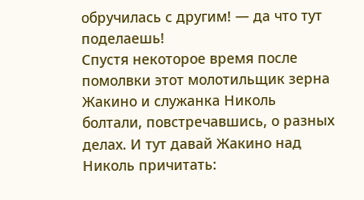обручилась с другим! — да что тут поделаешь!
Спустя некоторое время после помолвки этот молотильщик зерна Жакино и служанка Николь болтали, повстречавшись, о разных делах. И тут давай Жакино над Николь причитать: